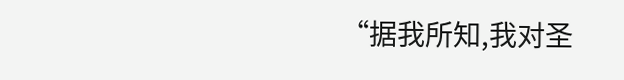“据我所知,我对圣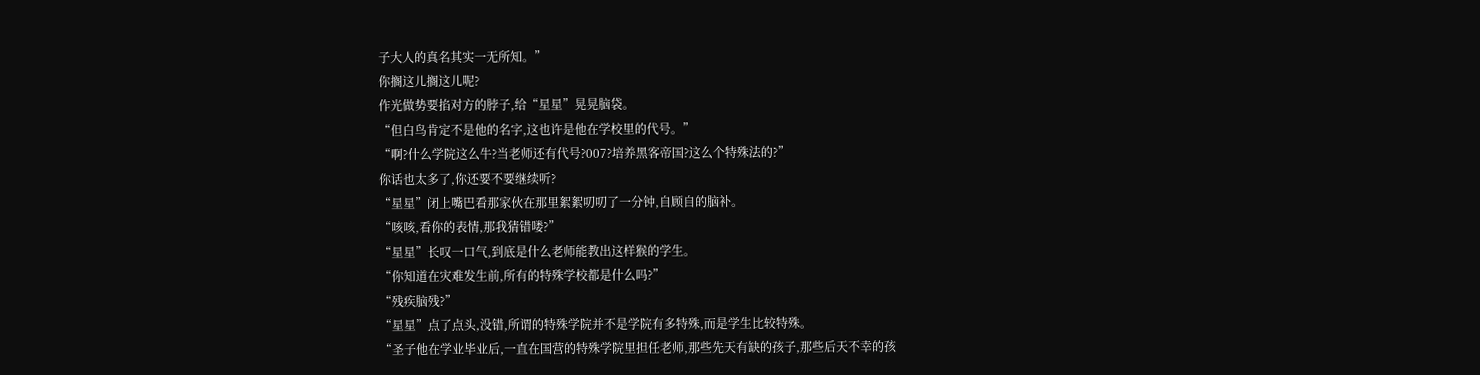子大人的真名其实一无所知。”
你搁这儿搁这儿呢?
作光做势要掐对方的脖子,给“星星”晃晃脑袋。
“但白鸟肯定不是他的名字,这也许是他在学校里的代号。”
“啊?什么学院这么牛?当老师还有代号?007?培养黑客帝国?这么个特殊法的?”
你话也太多了,你还要不要继续听?
“星星”闭上嘴巴看那家伙在那里絮絮叨叨了一分钟,自顾自的脑补。
“咳咳,看你的表情,那我猜错喽?”
“星星”长叹一口气,到底是什么老师能教出这样猴的学生。
“你知道在灾难发生前,所有的特殊学校都是什么吗?”
“残疾脑残?”
“星星”点了点头,没错,所谓的特殊学院并不是学院有多特殊,而是学生比较特殊。
“圣子他在学业毕业后,一直在国营的特殊学院里担任老师,那些先天有缺的孩子,那些后天不幸的孩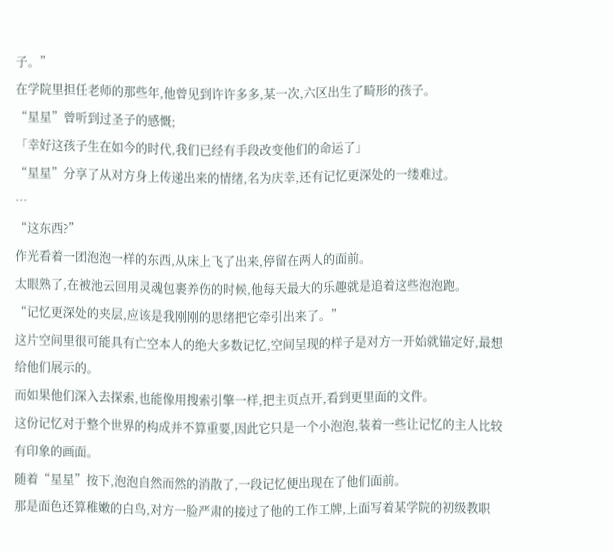子。”
在学院里担任老师的那些年,他曾见到许许多多,某一次,六区出生了畸形的孩子。
“星星”曾听到过圣子的感慨;
「幸好这孩子生在如今的时代,我们已经有手段改变他们的命运了」
“星星”分享了从对方身上传递出来的情绪,名为庆幸,还有记忆更深处的一缕难过。
…
“这东西?”
作光看着一团泡泡一样的东西,从床上飞了出来,停留在两人的面前。
太眼熟了,在被池云回用灵魂包裹养伤的时候,他每天最大的乐趣就是追着这些泡泡跑。
“记忆更深处的夹层,应该是我刚刚的思绪把它牵引出来了。”
这片空间里很可能具有亡空本人的绝大多数记忆,空间呈现的样子是对方一开始就锚定好,最想给他们展示的。
而如果他们深入去探索,也能像用搜索引擎一样,把主页点开,看到更里面的文件。
这份记忆对于整个世界的构成并不算重要,因此它只是一个小泡泡,装着一些让记忆的主人比较有印象的画面。
随着“星星”按下,泡泡自然而然的消散了,一段记忆便出现在了他们面前。
那是面色还算稚嫩的白鸟,对方一脸严肃的接过了他的工作工牌,上面写着某学院的初级教职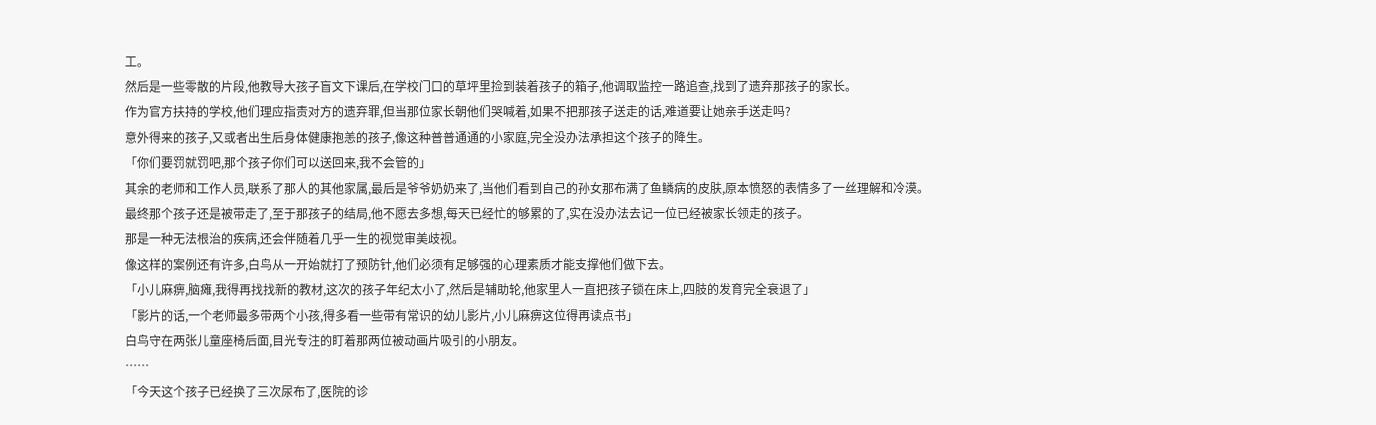工。
然后是一些零散的片段,他教导大孩子盲文下课后,在学校门口的草坪里捡到装着孩子的箱子,他调取监控一路追查,找到了遗弃那孩子的家长。
作为官方扶持的学校,他们理应指责对方的遗弃罪,但当那位家长朝他们哭喊着,如果不把那孩子送走的话,难道要让她亲手送走吗?
意外得来的孩子,又或者出生后身体健康抱恙的孩子,像这种普普通通的小家庭,完全没办法承担这个孩子的降生。
「你们要罚就罚吧,那个孩子你们可以送回来,我不会管的」
其余的老师和工作人员,联系了那人的其他家属,最后是爷爷奶奶来了,当他们看到自己的孙女那布满了鱼鳞病的皮肤,原本愤怒的表情多了一丝理解和冷漠。
最终那个孩子还是被带走了,至于那孩子的结局,他不愿去多想,每天已经忙的够累的了,实在没办法去记一位已经被家长领走的孩子。
那是一种无法根治的疾病,还会伴随着几乎一生的视觉审美歧视。
像这样的案例还有许多,白鸟从一开始就打了预防针,他们必须有足够强的心理素质才能支撑他们做下去。
「小儿麻痹,脑瘫,我得再找找新的教材,这次的孩子年纪太小了,然后是辅助轮,他家里人一直把孩子锁在床上,四肢的发育完全衰退了」
「影片的话,一个老师最多带两个小孩,得多看一些带有常识的幼儿影片,小儿麻痹这位得再读点书」
白鸟守在两张儿童座椅后面,目光专注的盯着那两位被动画片吸引的小朋友。
……
「今天这个孩子已经换了三次尿布了,医院的诊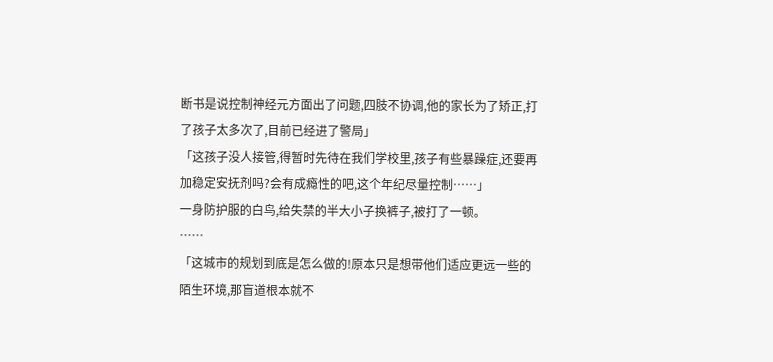断书是说控制神经元方面出了问题,四肢不协调,他的家长为了矫正,打了孩子太多次了,目前已经进了警局」
「这孩子没人接管,得暂时先待在我们学校里,孩子有些暴躁症,还要再加稳定安抚剂吗?会有成瘾性的吧,这个年纪尽量控制……」
一身防护服的白鸟,给失禁的半大小子换裤子,被打了一顿。
……
「这城市的规划到底是怎么做的!原本只是想带他们适应更远一些的陌生环境,那盲道根本就不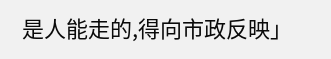是人能走的,得向市政反映」